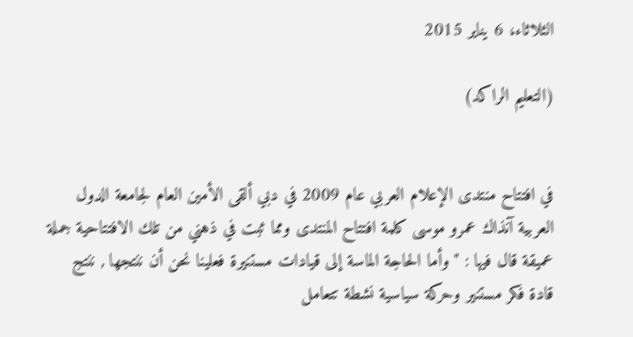الثلاثاء، 6 يناير 2015

(التعليم الراكد)


في افتتاح منتدى الإعلام العربي عام 2009 في دبي ألقى الأمين العام لجامعة الدول العربية آنذاك عمرو موسى كلمة افتتاح المنتدى ومما ثبت في ذهني من تلك الافتتاحية جملة عميقة قال فيها : " وأما الحاجة الماسة إلى قيادات مستنيرة فعلينا نحن أن ننتجها , ننتج قادة فكر مستنير وحركة سياسية نشطة تتعامل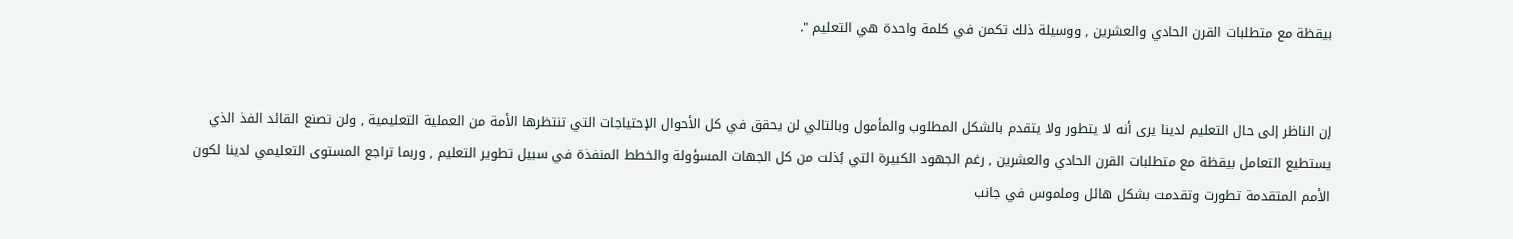بيقظة مع متطلبات القرن الحادي والعشرين , ووسيلة ذلك تكمن في كلمة واحدة هي التعليم ".


إن الناظر إلى حال التعليم لدينا يرى أنه لا يتطور ولا يتقدم بالشكل المطلوب والمأمول وبالتالي لن يحقق في كل الأحوال الإحتياجات التي تنتظرها الأمة من العملية التعليمية , ولن تصنع القائد الفذ الذي يستطيع التعامل بيقظة مع متطلبات القرن الحادي والعشرين , رغم الجهود الكبيرة التي بُذلت من كل الجهات المسؤولة والخطط المنفذة في سبيل تطوير التعليم , وربما تراجع المستوى التعليمي لدينا لكون الأمم المتقدمة تطورت وتقدمت بشكل هائل وملموس في جانب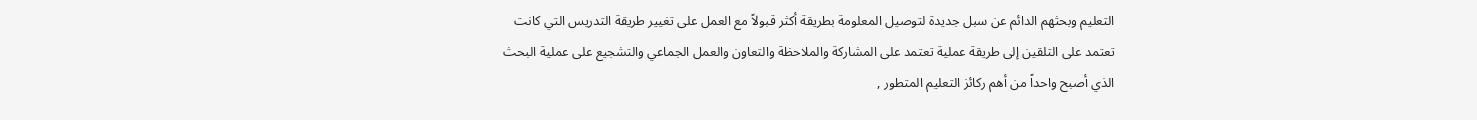التعليم وبحثهم الدائم عن سبل جديدة لتوصيل المعلومة بطريقة أكثر قبولاً مع العمل على تغيير طريقة التدريس التي كانت تعتمد على التلقين إلى طريقة عملية تعتمد على المشاركة والملاحظة والتعاون والعمل الجماعي والتشجيع على عملية البحث الذي أصبح واحداً من أهم ركائز التعليم المتطور ,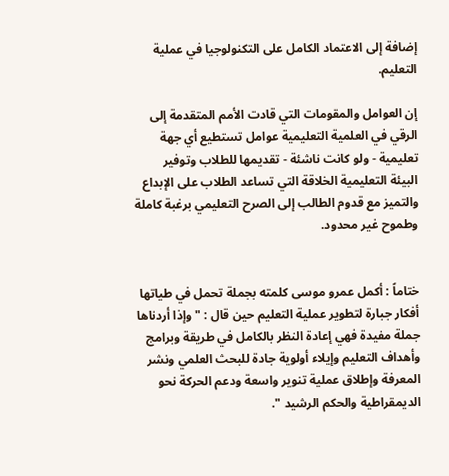إضافة إلى الاعتماد الكامل على التكنولوجيا في عملية التعليم.

إن العوامل والمقومات التي قادت الأمم المتقدمة إلى الرقي في العلمية التعليمية عوامل تستطيع أي جهة تعليمية - ولو كانت ناشئة - تقديمها للطلاب وتوفير البيئة التعليمية الخلاقة التي تساعد الطلاب على الإبداع والتميز مع قدوم الطالب إلى الصرح التعليمي برغبة كاملة وطموح غير محدود.


ختاماً : أكمل عمرو موسى كلمته بجملة تحمل في طياتها أفكار جبارة لتطوير عملية التعليم حين قال : " وإذا أردناها جملة مفيدة فهي إعادة النظر بالكامل في طريقة وبرامج وأهداف التعليم وإيلاء أولوية جادة للبحث العلمي ونشر المعرفة وإطلاق عملية تنوير واسعة ودعم الحركة نحو الديمقراطية والحكم الرشيد ".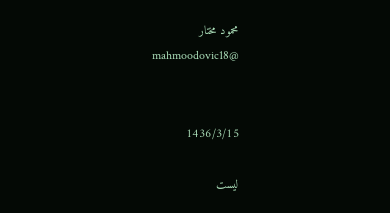محمود مختار
mahmoodovic18@


1436/3/15

ليست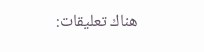هناك تعليقات: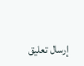إرسال تعليق